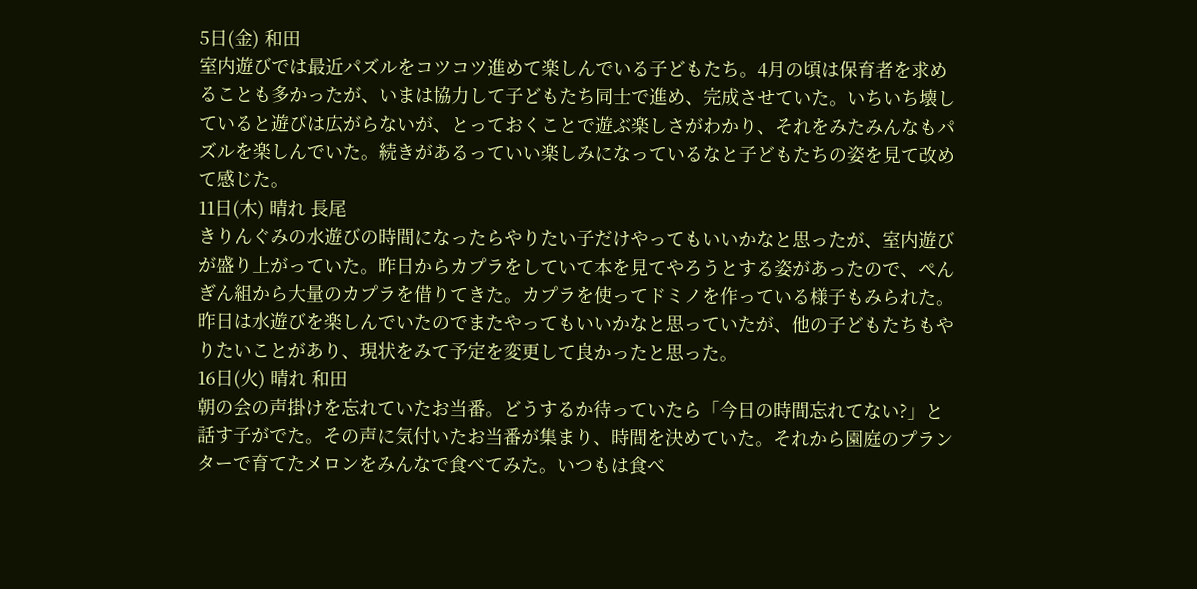5日(金) 和田
室内遊びでは最近パズルをコツコツ進めて楽しんでいる子どもたち。4月の頃は保育者を求めることも多かったが、いまは協力して子どもたち同士で進め、完成させていた。いちいち壊していると遊びは広がらないが、とっておくことで遊ぶ楽しさがわかり、それをみたみんなもパズルを楽しんでいた。続きがあるっていい楽しみになっているなと子どもたちの姿を見て改めて感じた。
11日(木) 晴れ 長尾
きりんぐみの水遊びの時間になったらやりたい子だけやってもいいかなと思ったが、室内遊びが盛り上がっていた。昨日からカプラをしていて本を見てやろうとする姿があったので、ぺんぎん組から大量のカプラを借りてきた。カプラを使ってドミノを作っている様子もみられた。昨日は水遊びを楽しんでいたのでまたやってもいいかなと思っていたが、他の子どもたちもやりたいことがあり、現状をみて予定を変更して良かったと思った。
16日(火) 晴れ 和田
朝の会の声掛けを忘れていたお当番。どうするか待っていたら「今日の時間忘れてない?」と話す子がでた。その声に気付いたお当番が集まり、時間を決めていた。それから園庭のプランターで育てたメロンをみんなで食べてみた。いつもは食べ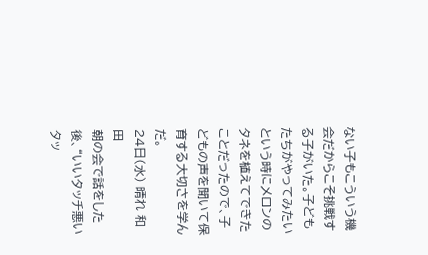ない子もこういう機会だからこそ挑戦する子がいた。子どもたちがやってみたいという時にメロンのタネを植えてできたことだったので、子どもの声を聞いて保育する大切さを学んだ。
24日(水) 晴れ 和田
朝の会で話をした後、“いいタッチ悪いタッ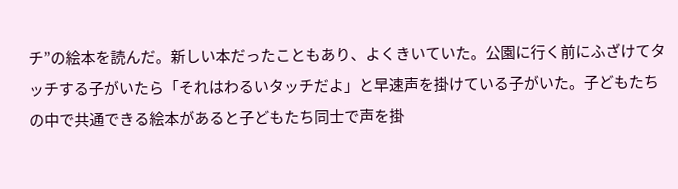チ”の絵本を読んだ。新しい本だったこともあり、よくきいていた。公園に行く前にふざけてタッチする子がいたら「それはわるいタッチだよ」と早速声を掛けている子がいた。子どもたちの中で共通できる絵本があると子どもたち同士で声を掛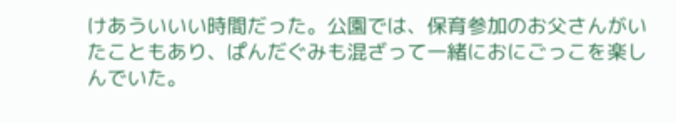けあういいい時間だった。公園では、保育参加のお父さんがいたこともあり、ぱんだぐみも混ざって一緒におにごっこを楽しんでいた。